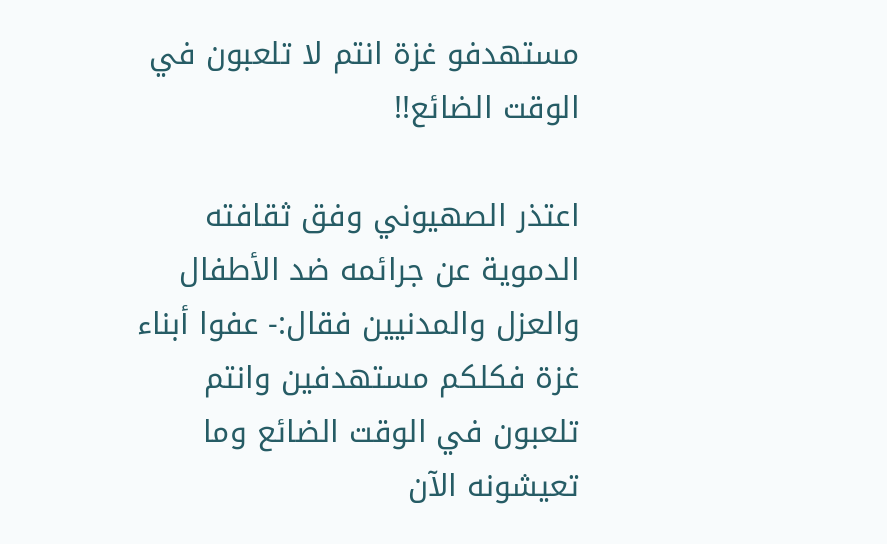مستهدفو غزة انتم لا تلعبون في الوقت الضائع!!

اعتذر الصهيوني وفق ثقافته الدموية عن جرائمه ضد الأطفال والعزل والمدنيين فقال:- عفوا أبناء غزة فكلكم مستهدفين وانتم تلعبون في الوقت الضائع وما تعيشونه الآن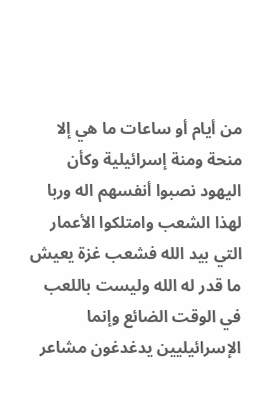من أيام أو ساعات ما هي إلا منحة ومنة إسرائيلية وكأن اليهود نصبوا أنفسهم اله وربا لهذا الشعب وامتلكوا الأعمار التي بيد الله فشعب غزة يعيش ما قدر له الله وليست باللعب في الوقت الضائع وإنما الإسرائيليين يدغدغون مشاعر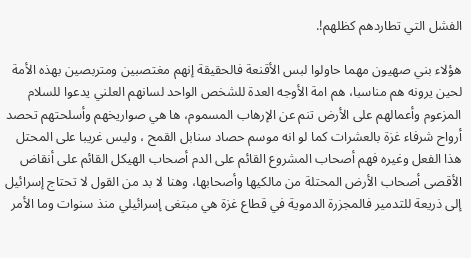الفشل التي تطاردهم كظلهم!.

هؤلاء بني صهيون مهما حاولوا لبس الأقنعة فالحقيقة إنهم مغتصبين ومتربصين بهذه الأمة لحين يرونه هم مناسبا، هم امة الأوجه العدة للشخص الواحد لسانهم العلني يدعوا للسلام المزعوم وأعمالهم على الأرض تنم عن الإرهاب المسموم، ها هي صواريخهم وأسلحتهم تحصد أرواح شرفاء غزة بالعشرات كما لو انه موسم حصاد سنابل القمح ، وليس غريبا على المحتل هذا الفعل وغيره فهم أصحاب المشروع القائم على الدم أصحاب الهيكل القائم على أنقاض الأقصى أصحاب الأرض المحتلة من مالكيها وأصحابها، وهنا لا بد من القول لا تحتاج إسرائيل إلى ذريعة للتدمير فالمجزرة الدموية في قطاع غزة هي مبتغى إسرائيلي منذ سنوات وما الأمر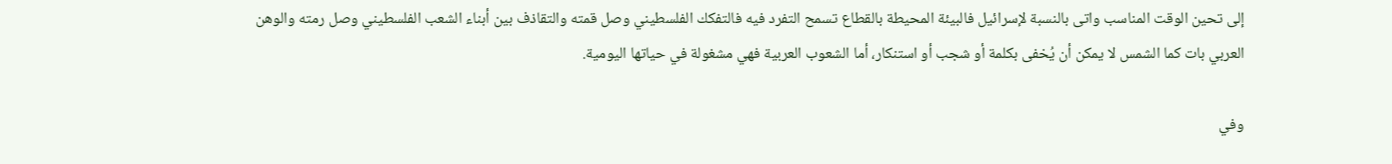إلى تحين الوقت المناسب واتى بالنسبة لإسرائيل فالبيئة المحيطة بالقطاع تسمح التفرد فيه فالتفكك الفلسطيني وصل قمته والتقاذف بين أبناء الشعب الفلسطيني وصل رمته والوهن العربي بات كما الشمس لا يمكن أن يُخفى بكلمة أو شجب أو استنكار، أما الشعوب العربية فهي مشغولة في حياتها اليومية.

وفي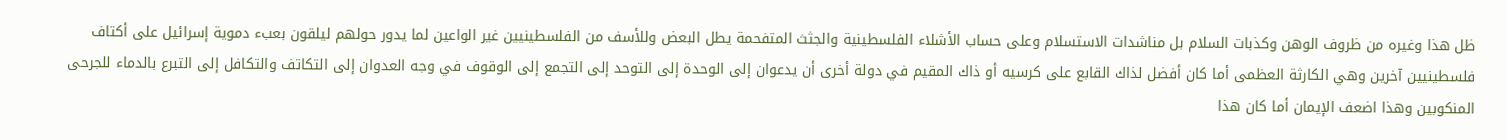ظل هذا وغيره من ظروف الوهن وكذبات السلام بل مناشدات الاستسلام وعلى حساب الأشلاء الفلسطينية والجثث المتفحمة يطل البعض وللأسف من الفلسطينيين غير الواعين لما يدور حولهم ليلقون بعبء دموية إسرائيل على أكتاف فلسطينيين آخرين وهي الكارثة العظمى أما كان أفضل لذاك القابع على كرسيه أو ذاك المقيم في دولة أخرى أن يدعوان إلى الوحدة إلى التوحد إلى التجمع إلى الوقوف في وجه العدوان إلى التكاتف والتكافل إلى التبرع بالدماء للجرحى المنكوبين وهذا اضعف الإيمان أما كان هذا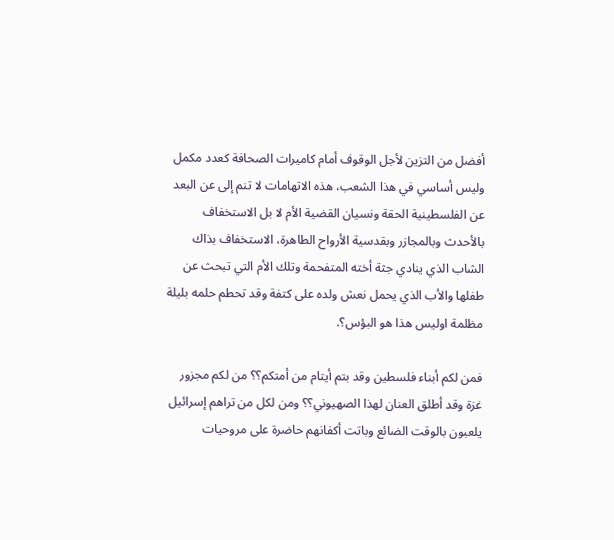أفضل من التزين لأجل الوقوف أمام كاميرات الصحافة كعدد مكمل وليس أساسي في هذا الشعب، هذه الاتهامات لا تنم إلى عن البعد عن الفلسطينية الحقة ونسيان القضية الأم لا بل الاستخفاف بالأحدث وبالمجازر وبقدسية الأرواح الطاهرة، الاستخفاف بذاك الشاب الذي ينادي جثة أخته المتفحمة وتلك الأم التي تبحث عن طفلها والأب الذي يحمل نعش ولده على كتفة وقد تحطم حلمه بليلة مظلمة اوليس هذا هو البؤس؟.

فمن لكم أبناء فلسطين وقد بتم أيتام من أمتكم؟؟ من لكم مجزور غزة وقد أطلق العنان لهذا الصهيوني؟؟ ومن لكل من تراهم إسرائيل يلعبون بالوقت الضائع وباتت أكفانهم حاضرة على مروحيات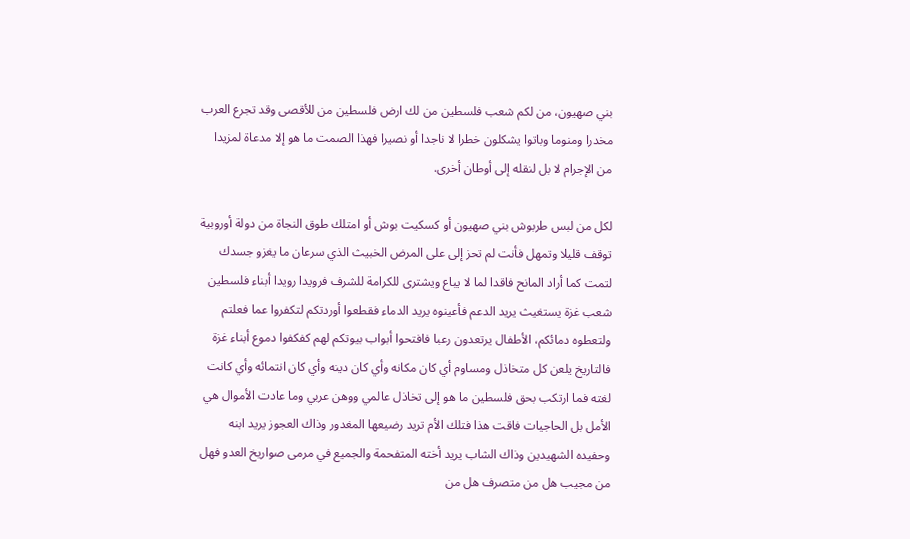بني صهيون، من لكم شعب فلسطين من لك ارض فلسطين من للأقصى وقد تجرع العرب مخدرا ومنوما وباتوا يشكلون خطرا لا ناجدا أو نصيرا فهذا الصمت ما هو إلا مدعاة لمزيدا من الإجرام لا بل لنقله إلى أوطان أخرى.

لكل من لبس طربوش بني صهيون أو كسكيت بوش أو امتلك طوق النجاة من دولة أوروبية توقف قليلا وتمهل فأنت لم تحز إلى على المرض الخبيث الذي سرعان ما يغزو جسدك لتمت كما أراد المانح فاقدا لما لا يباع ويشترى للكرامة للشرف فرويدا رويدا أبناء فلسطين شعب غزة يستغيث يريد الدعم فأعينوه يريد الدماء فقطعوا أوردتكم لتكفروا عما فعلتم ولتعطوه دمائكم، الأطفال يرتعدون رعبا فافتحوا أبواب بيوتكم لهم كفكفوا دموع أبناء غزة فالتاريخ يلعن كل متخاذل ومساوم أي كان مكانه وأي كان دينه وأي كان انتمائه وأي كانت لغته فما ارتكب بحق فلسطين ما هو إلى تخاذل عالمي ووهن عربي وما عادت الأموال هي الأمل بل الحاجيات فاقت هذا فتلك الأم تريد رضيعها المغدور وذاك العجوز يريد ابنه وحفيده الشهيدين وذاك الشاب يريد أخته المتفحمة والجميع في مرمى صواريخ العدو فهل من مجيب هل من متصرف هل من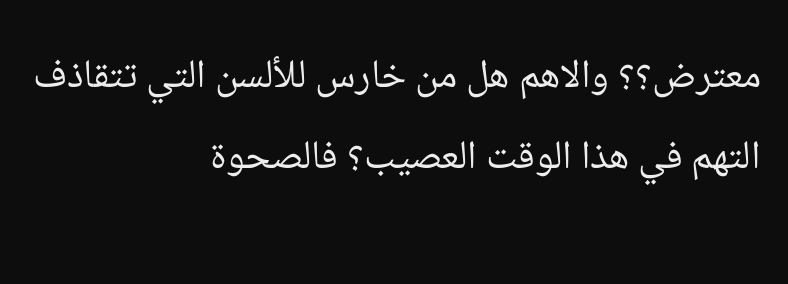معترض؟؟ والاهم هل من خارس للألسن التي تتقاذف التهم في هذا الوقت العصيب؟ فالصحوة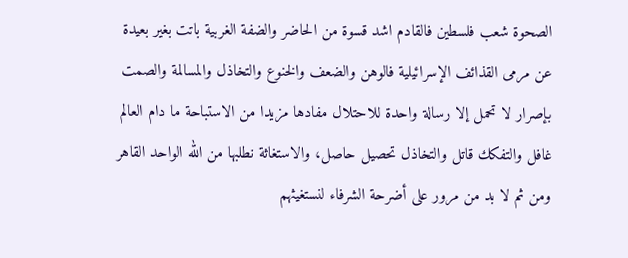الصحوة شعب فلسطين فالقادم اشد قسوة من الحاضر والضفة الغربية باتت بغير بعيدة عن مرمى القذائف الإسرائيلية فالوهن والضعف والخنوع والتخاذل والمسالمة والصمت بإصرار لا تحمل إلا رسالة واحدة للاحتلال مفادها مزيدا من الاستباحة ما دام العالم غافل والتفكك قاتل والتخاذل تحصيل حاصل، والاستغاثة نطلبها من الله الواحد القاهر ومن ثم لا بد من مرور على أضرحة الشرفاء لنستغيثهم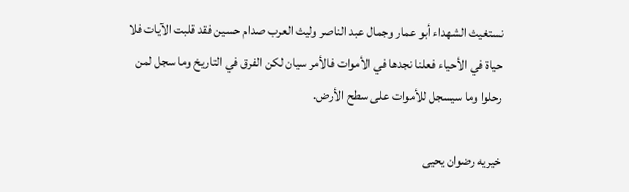نستغيث الشهداء أبو عمار وجمال عبد الناصر وليث العرب صدام حسين فقد قلبت الآيات فلا حياة في الأحياء فعلنا نجدها في الأموات فالأمر سيان لكن الفرق في التاريخ وما سجل لمن رحلوا وما سيسجل للأموات على سطح الأرض.

خيريه رضوان يحيى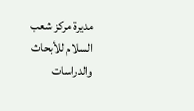مديرة مركز شعب السلام للأبحاث والدراسات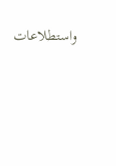واستطلاعات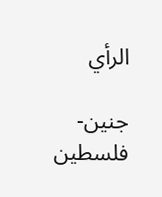الرأي

جنين-فلسطين